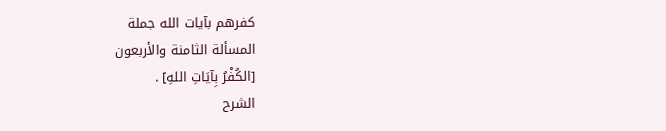كفرهم بآيات الله جملة
المسألة الثامنة والأربعون
[الكُفْرُ بِآيَاتِ اللهِ] .
الشرح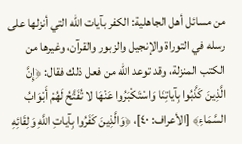من مسائل أهل الجاهلية: الكفر بآيات الله التي أنزلها على رسله في التوراة والإنجيل والزبور والقرآن، وغيرها من الكتب المنزلة، وقد توعد الله من فعل ذلك فقال: ﴿إِنَّ الَّذِينَ كَذَّبُوا بِآياتِنَا وَاسْتَكْبَرُوا عَنْهَا لا تُفَتَّحُ لَهُمْ أَبْوَابُ السَّمَاءِ﴾ [الأعراف: ٤٠]، ﴿وَالَّذِينَ كَفَرُوا بِآياتِ اللَّهِ وَلِقَائِهِ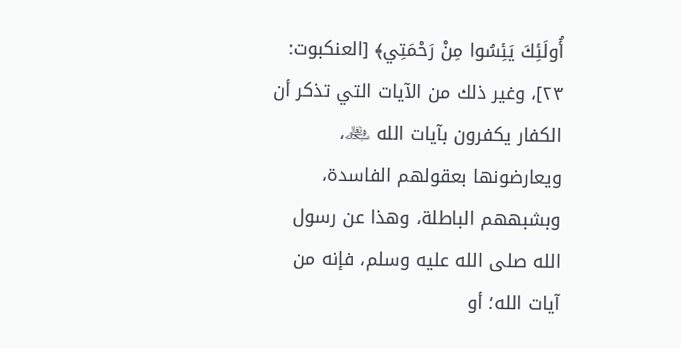أُولَئِكَ يَئِسُوا مِنْ رَحْمَتِي﴾ [العنكبوت: ٢٣]، وغير ذلك من الآيات التي تذكر أن الكفار يكفرون بآيات الله ﷾، ويعارضونها بعقولهم الفاسدة، وبشبههم الباطلة، وهذا عن رسول الله صلى الله عليه وسلم، فإنه من آيات الله؛ أو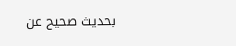بحديث صحيح عن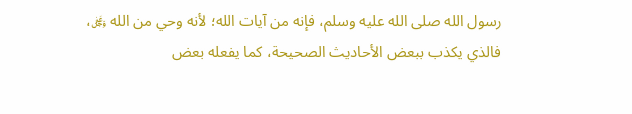رسول الله صلى الله عليه وسلم، فإنه من آيات الله؛ لأنه وحي من الله ﷿، فالذي يكذب ببعض الأحاديث الصحيحة، كما يفعله بعض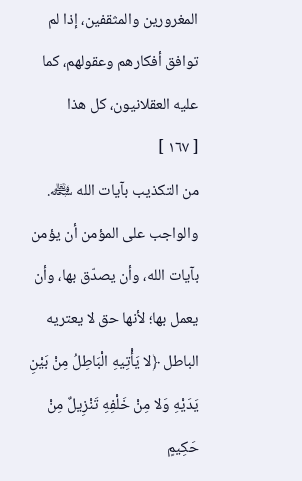المغرورين والمثقفين، إذا لم توافق أفكارهم وعقولهم، كما عليه العقلانيون، كل هذا
[ ١٦٧ ]
من التكذيب بآيات الله ﷾. والواجب على المؤمن أن يؤمن بآيات الله، وأن يصدّق بها، وأن يعمل بها؛ لأنها حق لا يعتريه الباطل ﴿لا يَأْتِيهِ الْبَاطِلُ مِنْ بَيْنِ يَدَيْهِ وَلا مِنْ خَلْفِهِ تَنْزِيلٌ مِنْ حَكِيمٍ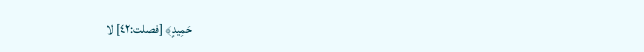حَمِيدٍ﴾ [فصلت:٤٢] لا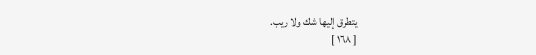يتطرق إليها شك ولا ريب.
[ ١٦٨ ]